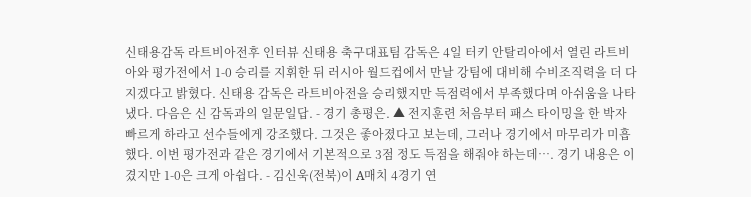신태용감독 라트비아전후 인터뷰 신태용 축구대표팀 감독은 4일 터키 안탈리아에서 열린 라트비아와 평가전에서 1-0 승리를 지휘한 뒤 러시아 월드컵에서 만날 강팀에 대비해 수비조직력을 더 다지겠다고 밝혔다. 신태용 감독은 라트비아전을 승리했지만 득점력에서 부족했다며 아쉬움을 나타냈다. 다음은 신 감독과의 일문일답. - 경기 총평은. ▲ 전지훈련 처음부터 패스 타이밍을 한 박자 빠르게 하라고 선수들에게 강조했다. 그것은 좋아졌다고 보는데, 그러나 경기에서 마무리가 미흡했다. 이번 평가전과 같은 경기에서 기본적으로 3점 정도 득점을 해줘야 하는데…. 경기 내용은 이겼지만 1-0은 크게 아쉽다. - 김신욱(전북)이 A매치 4경기 연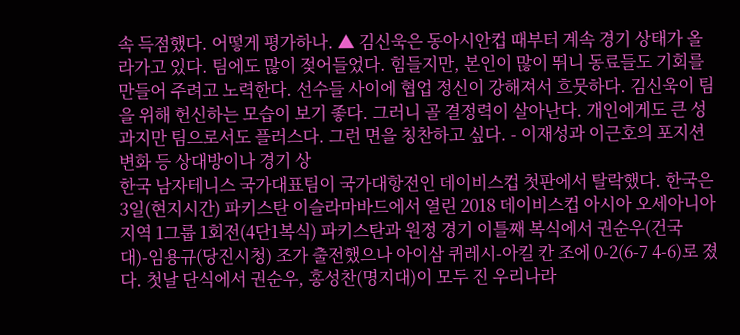속 득점했다. 어떻게 평가하나. ▲ 김신욱은 동아시안컵 때부터 계속 경기 상태가 올라가고 있다. 팀에도 많이 젖어들었다. 힘들지만, 본인이 많이 뛰니 동료들도 기회를 만들어 주려고 노력한다. 선수들 사이에 협업 정신이 강해져서 흐뭇하다. 김신욱이 팀을 위해 헌신하는 모습이 보기 좋다. 그러니 골 결정력이 살아난다. 개인에게도 큰 성과지만 팀으로서도 플러스다. 그런 면을 칭찬하고 싶다. - 이재성과 이근호의 포지션 변화 등 상대방이나 경기 상
한국 남자테니스 국가대표팀이 국가대항전인 데이비스컵 첫판에서 탈락했다. 한국은 3일(현지시간) 파키스탄 이슬라마바드에서 열린 2018 데이비스컵 아시아 오세아니아 지역 1그룹 1회전(4단1복식) 파키스탄과 원정 경기 이틀째 복식에서 권순우(건국대)-임용규(당진시청) 조가 출전했으나 아이삼 퀴레시-아킬 칸 조에 0-2(6-7 4-6)로 졌다. 첫날 단식에서 권순우, 홍성찬(명지대)이 모두 진 우리나라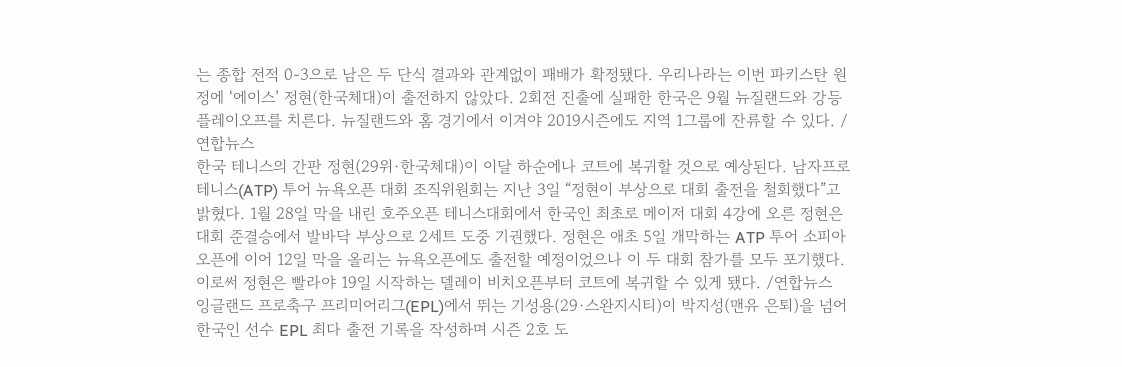는 종합 전적 0-3으로 남은 두 단식 결과와 관계없이 패배가 확정됐다. 우리나라는 이번 파키스탄 원정에 ‘에이스’ 정현(한국체대)이 출전하지 않았다. 2회전 진출에 실패한 한국은 9월 뉴질랜드와 강등 플레이오프를 치른다. 뉴질랜드와 홈 경기에서 이겨야 2019시즌에도 지역 1그룹에 잔류할 수 있다. /연합뉴스
한국 테니스의 간판 정현(29위·한국체대)이 이달 하순에나 코트에 복귀할 것으로 예상된다. 남자프로테니스(ATP) 투어 뉴욕오픈 대회 조직위원회는 지난 3일 “정현이 부상으로 대회 출전을 철회했다”고 밝혔다. 1월 28일 막을 내린 호주오픈 테니스대회에서 한국인 최초로 메이저 대회 4강에 오른 정현은 대회 준결승에서 발바닥 부상으로 2세트 도중 기권했다. 정현은 애초 5일 개막하는 ATP 투어 소피아오픈에 이어 12일 막을 올리는 뉴욕오픈에도 출전할 예정이었으나 이 두 대회 참가를 모두 포기했다. 이로써 정현은 빨라야 19일 시작하는 델레이 비치오픈부터 코트에 복귀할 수 있게 됐다. /연합뉴스
잉글랜드 프로축구 프리미어리그(EPL)에서 뛰는 기성용(29·스완지시티)이 박지성(맨유 은퇴)을 넘어 한국인 선수 EPL 최다 출전 기록을 작성하며 시즌 2호 도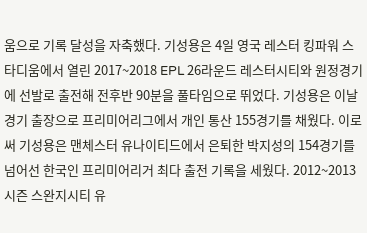움으로 기록 달성을 자축했다. 기성용은 4일 영국 레스터 킹파워 스타디움에서 열린 2017~2018 EPL 26라운드 레스터시티와 원정경기에 선발로 출전해 전후반 90분을 풀타임으로 뛰었다. 기성용은 이날 경기 출장으로 프리미어리그에서 개인 통산 155경기를 채웠다. 이로써 기성용은 맨체스터 유나이티드에서 은퇴한 박지성의 154경기를 넘어선 한국인 프리미어리거 최다 출전 기록을 세웠다. 2012~2013시즌 스완지시티 유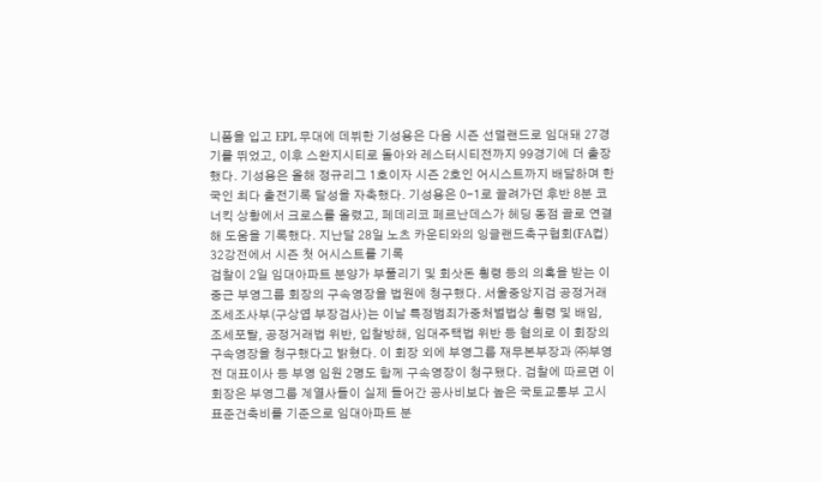니폼을 입고 EPL 무대에 데뷔한 기성용은 다음 시즌 선덜랜드로 임대돼 27경기를 뛰었고, 이후 스완지시티로 돌아와 레스터시티전까지 99경기에 더 출장했다. 기성용은 올해 정규리그 1호이자 시즌 2호인 어시스트까지 배달하며 한국인 최다 출전기록 달성을 자축했다. 기성용은 0-1로 끌려가던 후반 8분 코너킥 상황에서 크로스를 올렸고, 페데리코 페르난데스가 헤딩 동점 골로 연결해 도움을 기록했다. 지난달 28일 노츠 카운티와의 잉글랜드축구협회(FA컵) 32강전에서 시즌 첫 어시스트를 기록
검찰이 2일 임대아파트 분양가 부풀리기 및 회삿돈 횡령 등의 의혹을 받는 이중근 부영그룹 회장의 구속영장을 법원에 청구했다. 서울중앙지검 공정거래조세조사부(구상엽 부장검사)는 이날 특정범죄가중처벌법상 횡령 및 배임, 조세포탈, 공정거래법 위반, 입찰방해, 임대주택법 위반 등 혐의로 이 회장의 구속영장을 청구했다고 밝혔다. 이 회장 외에 부영그룹 재무본부장과 ㈜부영 전 대표이사 등 부영 임원 2명도 함께 구속영장이 청구됐다. 검찰에 따르면 이 회장은 부영그룹 계열사들이 실제 들어간 공사비보다 높은 국토교통부 고시 표준건축비를 기준으로 임대아파트 분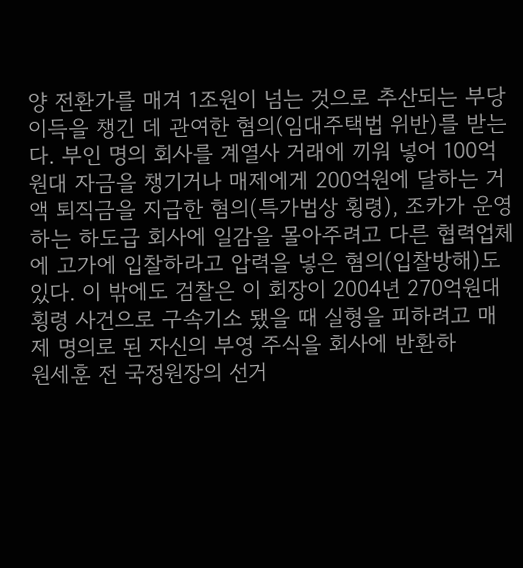양 전환가를 매겨 1조원이 넘는 것으로 추산되는 부당이득을 챙긴 데 관여한 혐의(임대주택법 위반)를 받는다. 부인 명의 회사를 계열사 거래에 끼워 넣어 100억원대 자금을 챙기거나 매제에게 200억원에 달하는 거액 퇴직금을 지급한 혐의(특가법상 횡령), 조카가 운영하는 하도급 회사에 일감을 몰아주려고 다른 협력업체에 고가에 입찰하라고 압력을 넣은 혐의(입찰방해)도 있다. 이 밖에도 검찰은 이 회장이 2004년 270억원대 횡령 사건으로 구속기소 됐을 때 실형을 피하려고 매제 명의로 된 자신의 부영 주식을 회사에 반환하
원세훈 전 국정원장의 선거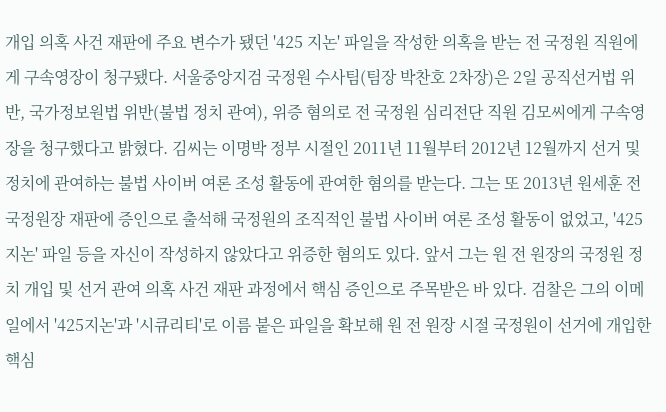개입 의혹 사건 재판에 주요 변수가 됐던 '425 지논' 파일을 작성한 의혹을 받는 전 국정원 직원에게 구속영장이 청구됐다. 서울중앙지검 국정원 수사팀(팀장 박찬호 2차장)은 2일 공직선거법 위반, 국가정보원법 위반(불법 정치 관여), 위증 혐의로 전 국정원 심리전단 직원 김모씨에게 구속영장을 청구했다고 밝혔다. 김씨는 이명박 정부 시절인 2011년 11월부터 2012년 12월까지 선거 및 정치에 관여하는 불법 사이버 여론 조성 활동에 관여한 혐의를 받는다. 그는 또 2013년 원세훈 전 국정원장 재판에 증인으로 출석해 국정원의 조직적인 불법 사이버 여론 조성 활동이 없었고, '425 지논' 파일 등을 자신이 작성하지 않았다고 위증한 혐의도 있다. 앞서 그는 원 전 원장의 국정원 정치 개입 및 선거 관여 의혹 사건 재판 과정에서 핵심 증인으로 주목받은 바 있다. 검찰은 그의 이메일에서 '425지논'과 '시큐리티'로 이름 붙은 파일을 확보해 원 전 원장 시절 국정원이 선거에 개입한 핵심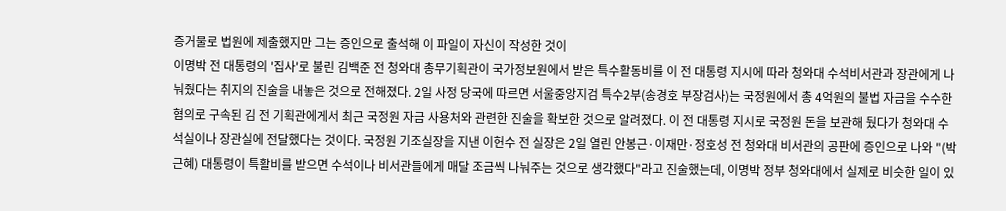증거물로 법원에 제출했지만 그는 증인으로 출석해 이 파일이 자신이 작성한 것이
이명박 전 대통령의 '집사'로 불린 김백준 전 청와대 총무기획관이 국가정보원에서 받은 특수활동비를 이 전 대통령 지시에 따라 청와대 수석비서관과 장관에게 나눠줬다는 취지의 진술을 내놓은 것으로 전해졌다. 2일 사정 당국에 따르면 서울중앙지검 특수2부(송경호 부장검사)는 국정원에서 총 4억원의 불법 자금을 수수한 혐의로 구속된 김 전 기획관에게서 최근 국정원 자금 사용처와 관련한 진술을 확보한 것으로 알려졌다. 이 전 대통령 지시로 국정원 돈을 보관해 뒀다가 청와대 수석실이나 장관실에 전달했다는 것이다. 국정원 기조실장을 지낸 이헌수 전 실장은 2일 열린 안봉근·이재만·정호성 전 청와대 비서관의 공판에 증인으로 나와 "(박근혜) 대통령이 특활비를 받으면 수석이나 비서관들에게 매달 조금씩 나눠주는 것으로 생각했다"라고 진술했는데, 이명박 정부 청와대에서 실제로 비슷한 일이 있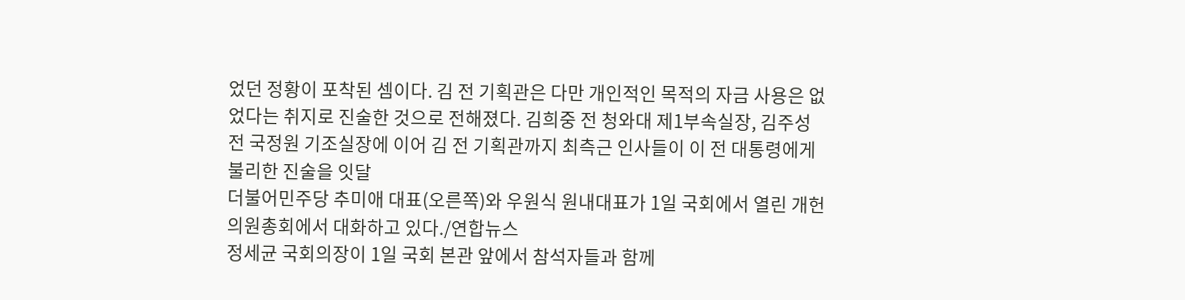었던 정황이 포착된 셈이다. 김 전 기획관은 다만 개인적인 목적의 자금 사용은 없었다는 취지로 진술한 것으로 전해졌다. 김희중 전 청와대 제1부속실장, 김주성 전 국정원 기조실장에 이어 김 전 기획관까지 최측근 인사들이 이 전 대통령에게 불리한 진술을 잇달
더불어민주당 추미애 대표(오른쪽)와 우원식 원내대표가 1일 국회에서 열린 개헌의원총회에서 대화하고 있다./연합뉴스
정세균 국회의장이 1일 국회 본관 앞에서 참석자들과 함께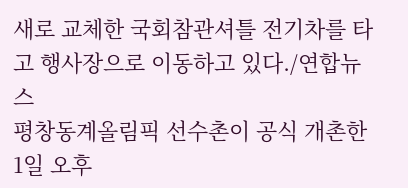새로 교체한 국회참관셔틀 전기차를 타고 행사장으로 이동하고 있다./연합뉴스
평창동계올림픽 선수촌이 공식 개촌한 1일 오후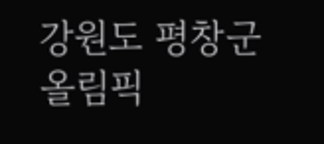강원도 평창군 올림픽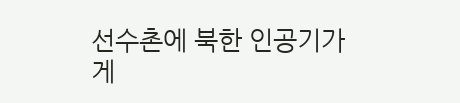선수촌에 북한 인공기가 게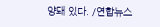양돼 있다. /연합뉴스